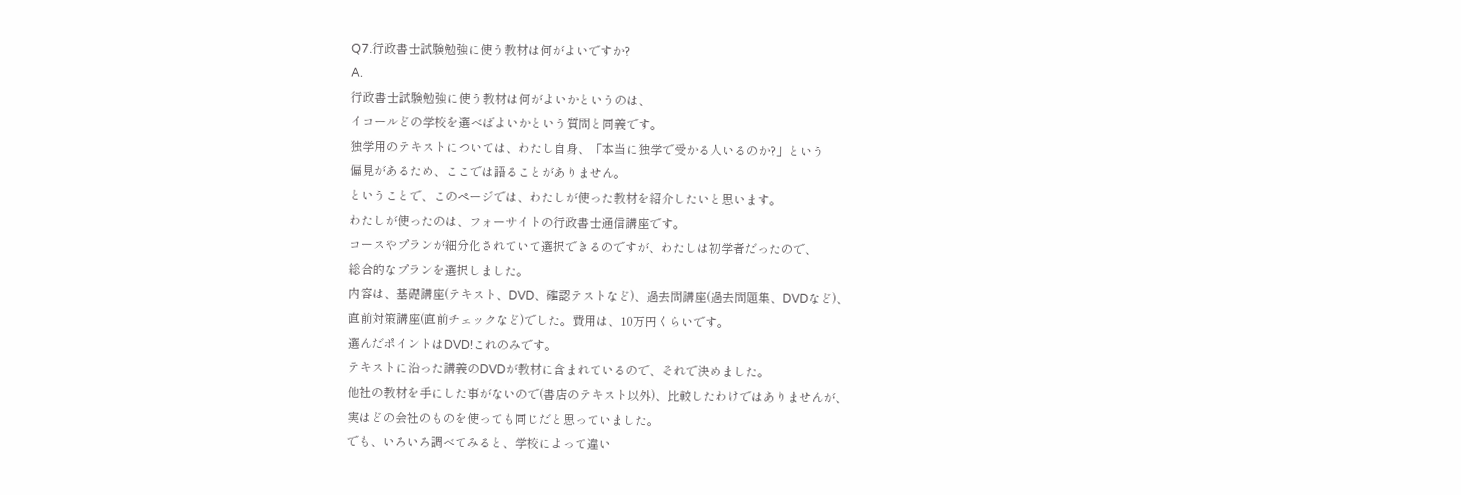Q7.行政書士試験勉強に使う教材は何がよいですか?
A.
行政書士試験勉強に使う教材は何がよいかというのは、
イコールどの学校を選べばよいかという質問と同義です。
独学用のテキストについては、わたし自身、「本当に独学で受かる人いるのか?」という
偏見があるため、ここでは語ることがありません。
ということで、このページでは、わたしが使った教材を紹介したいと思います。
わたしが使ったのは、フォーサイトの行政書士通信講座です。
コースやプランが細分化されていて選択できるのですが、わたしは初学者だったので、
総合的なプランを選択しました。
内容は、基礎講座(テキスト、DVD、確認テストなど)、過去問講座(過去問題集、DVDなど)、
直前対策講座(直前チェックなど)でした。費用は、10万円くらいです。
選んだポイントはDVD!これのみです。
テキストに沿った講義のDVDが教材に含まれているので、それで決めました。
他社の教材を手にした事がないので(書店のテキスト以外)、比較したわけではありませんが、
実はどの会社のものを使っても同じだと思っていました。
でも、いろいろ調べてみると、学校によって違い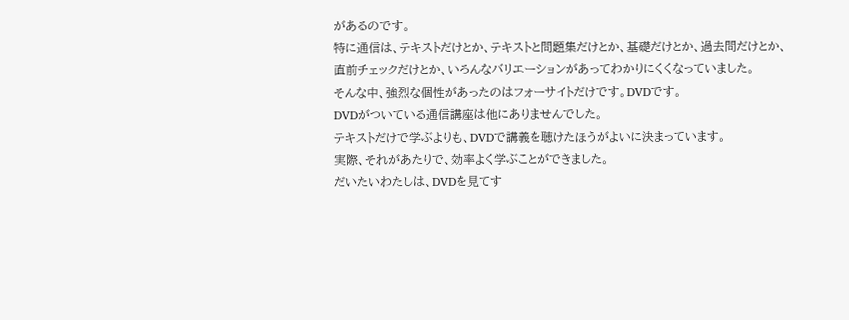があるのです。
特に通信は、テキストだけとか、テキストと問題集だけとか、基礎だけとか、過去問だけとか、
直前チェックだけとか、いろんなバリエーションがあってわかりにくくなっていました。
そんな中、強烈な個性があったのはフォーサイトだけです。DVDです。
DVDがついている通信講座は他にありませんでした。
テキストだけで学ぶよりも、DVDで講義を聴けたほうがよいに決まっています。
実際、それがあたりで、効率よく学ぶことができました。
だいたいわたしは、DVDを見てす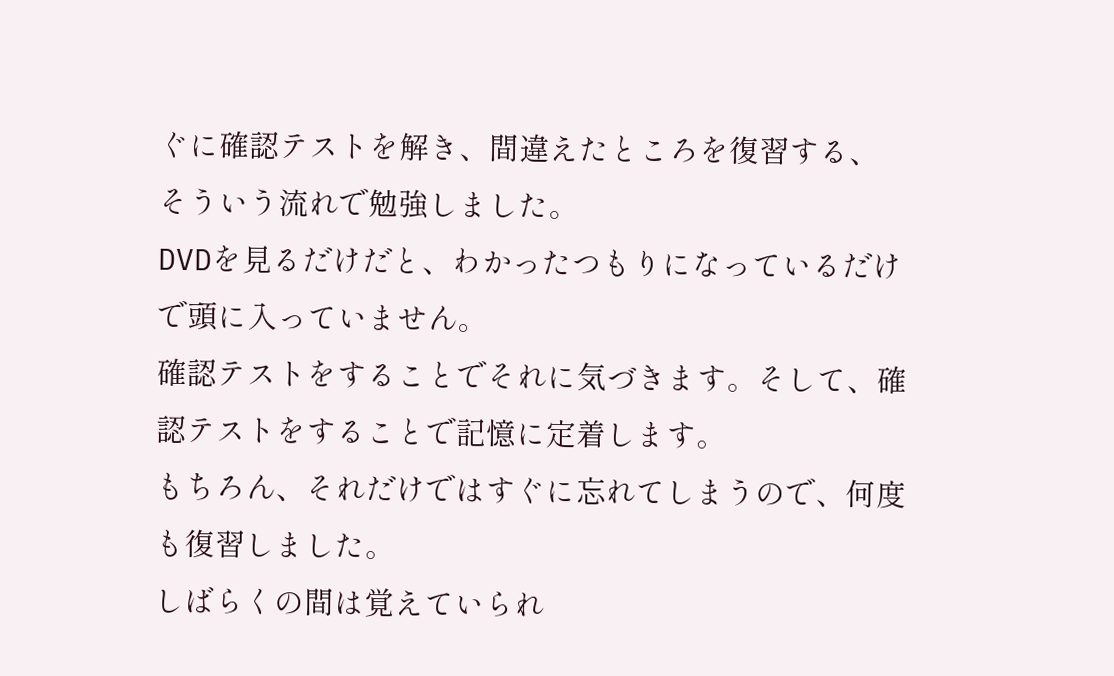ぐに確認テストを解き、間違えたところを復習する、
そういう流れで勉強しました。
DVDを見るだけだと、わかったつもりになっているだけで頭に入っていません。
確認テストをすることでそれに気づきます。そして、確認テストをすることで記憶に定着します。
もちろん、それだけではすぐに忘れてしまうので、何度も復習しました。
しばらくの間は覚えていられ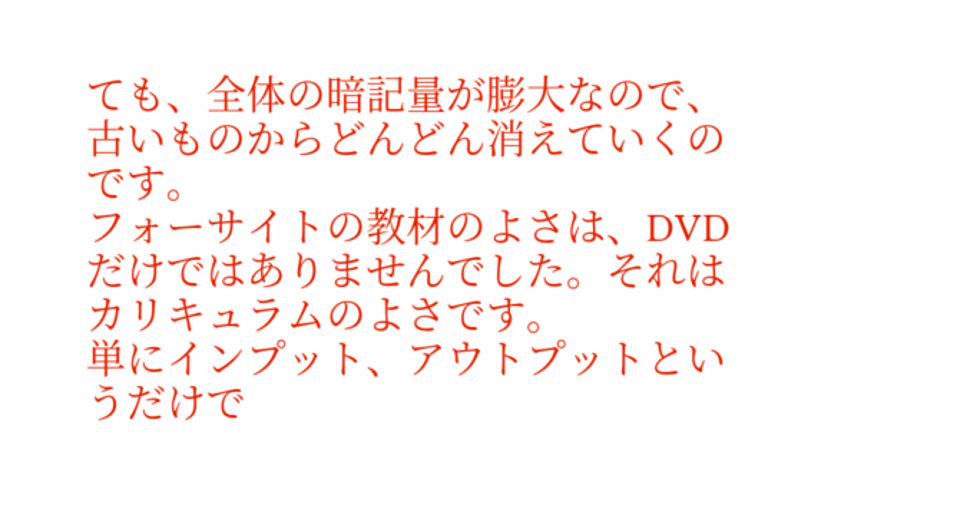ても、全体の暗記量が膨大なので、
古いものからどんどん消えていくのです。
フォーサイトの教材のよさは、DVDだけではありませんでした。それはカリキュラムのよさです。
単にインプット、アウトプットというだけで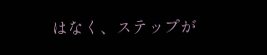はなく、ステップが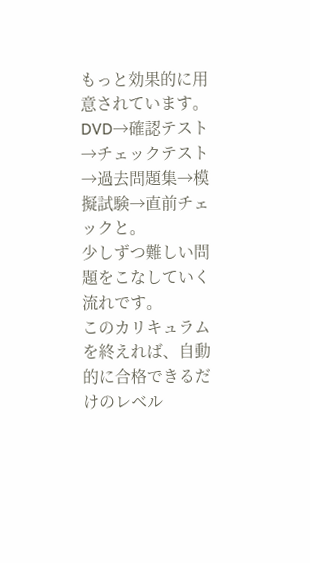もっと効果的に用意されています。DVD→確認テスト→チェックテスト→過去問題集→模擬試験→直前チェックと。
少しずつ難しい問題をこなしていく流れです。
このカリキュラムを終えれば、自動的に合格できるだけのレベル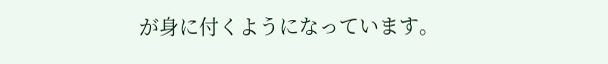が身に付くようになっています。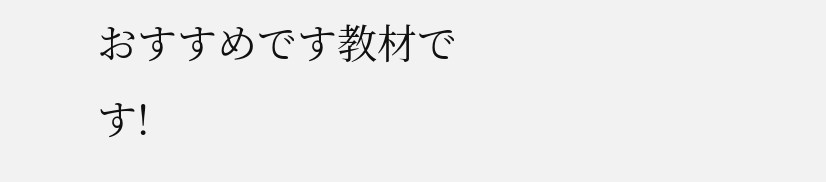おすすめです教材です!